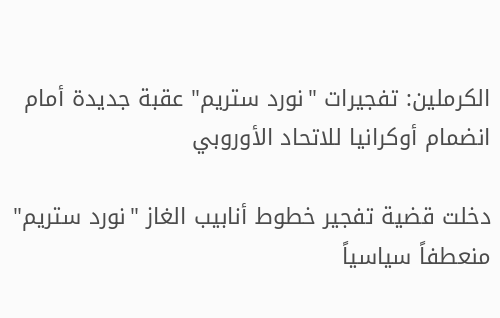الكرملين: تفجيرات "نورد ستريم" عقبة جديدة أمام انضمام أوكرانيا للاتحاد الأوروبي

دخلت قضية تفجير خطوط أنابيب الغاز "نورد ستريم" منعطفاً سياسياً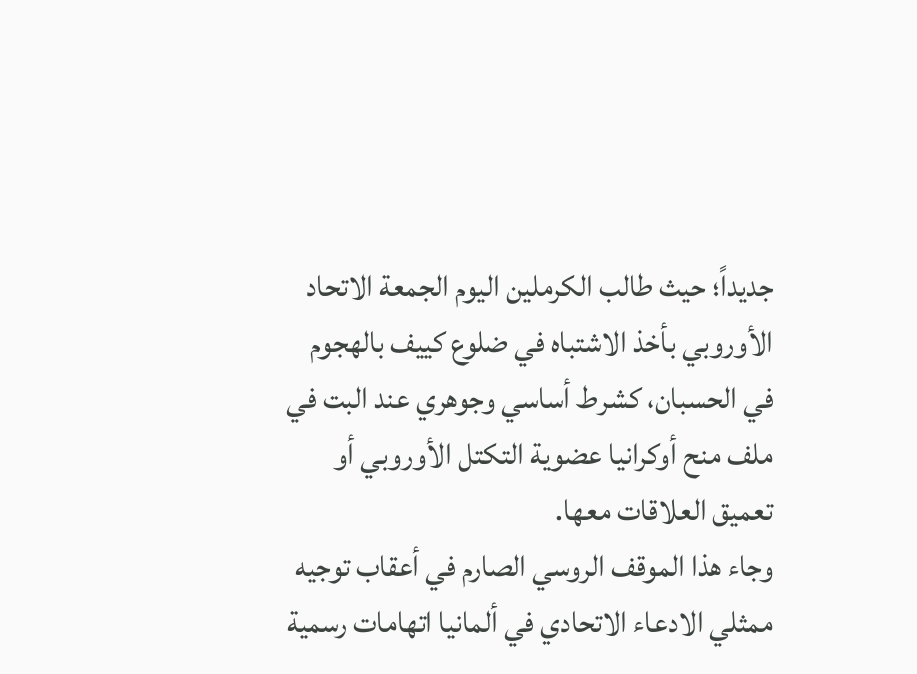جديداً؛ حيث طالب الكرملين اليوم الجمعة الاتحاد الأوروبي بأخذ الاشتباه في ضلوع كييف بالهجوم في الحسبان، كشرط أساسي وجوهري عند البت في ملف منح أوكرانيا عضوية التكتل الأوروبي أو تعميق العلاقات معها.
وجاء هذا الموقف الروسي الصارم في أعقاب توجيه ممثلي الادعاء الاتحادي في ألمانيا اتهامات رسمية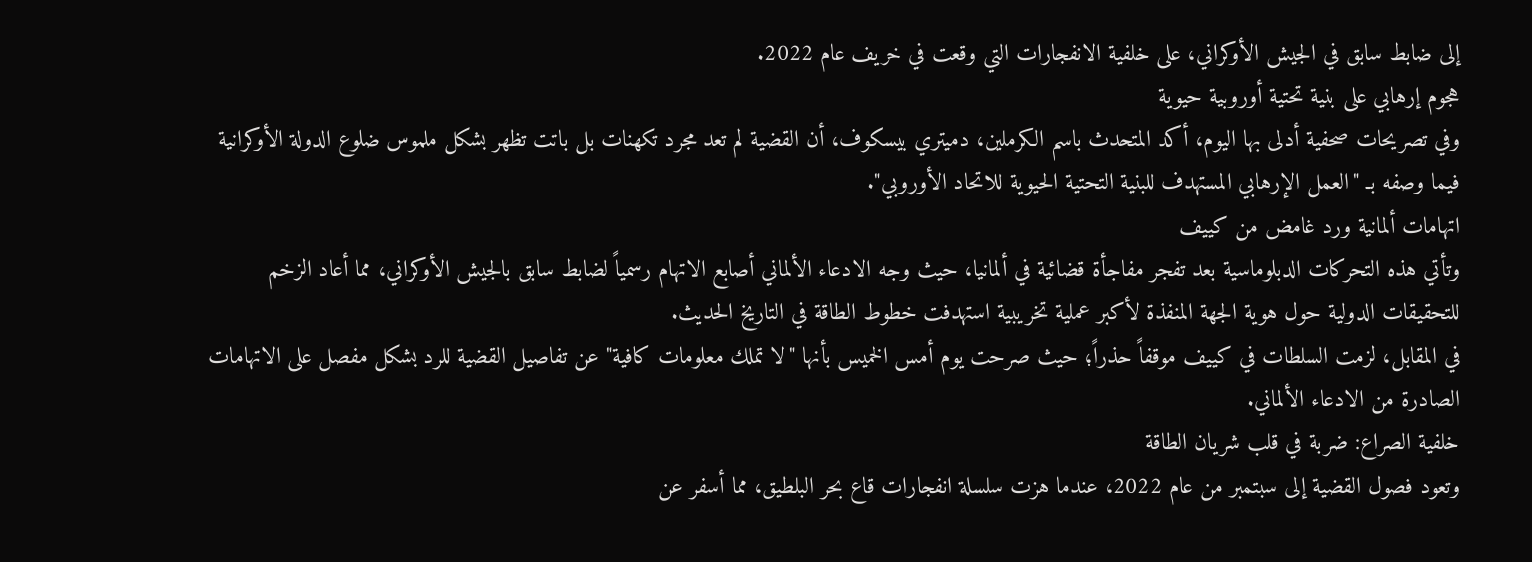إلى ضابط سابق في الجيش الأوكراني، على خلفية الانفجارات التي وقعت في خريف عام 2022.
هجوم إرهابي على بنية تحتية أوروبية حيوية
وفي تصريحات صحفية أدلى بها اليوم، أكد المتحدث باسم الكرملين، دميتري بيسكوف، أن القضية لم تعد مجرد تكهنات بل باتت تظهر بشكل ملموس ضلوع الدولة الأوكرانية فيما وصفه بـ "العمل الإرهابي المستهدف للبنية التحتية الحيوية للاتحاد الأوروبي".
اتهامات ألمانية ورد غامض من كييف
وتأتي هذه التحركات الدبلوماسية بعد تفجر مفاجأة قضائية في ألمانيا، حيث وجه الادعاء الألماني أصابع الاتهام رسمياً لضابط سابق بالجيش الأوكراني، مما أعاد الزخم للتحقيقات الدولية حول هوية الجهة المنفذة لأكبر عملية تخريبية استهدفت خطوط الطاقة في التاريخ الحديث.
في المقابل، لزمت السلطات في كييف موقفاً حذراً؛ حيث صرحت يوم أمس الخميس بأنها "لا تملك معلومات كافية" عن تفاصيل القضية للرد بشكل مفصل على الاتهامات الصادرة من الادعاء الألماني.
خلفية الصراع: ضربة في قلب شريان الطاقة
وتعود فصول القضية إلى سبتمبر من عام 2022، عندما هزت سلسلة انفجارات قاع بحر البلطيق، مما أسفر عن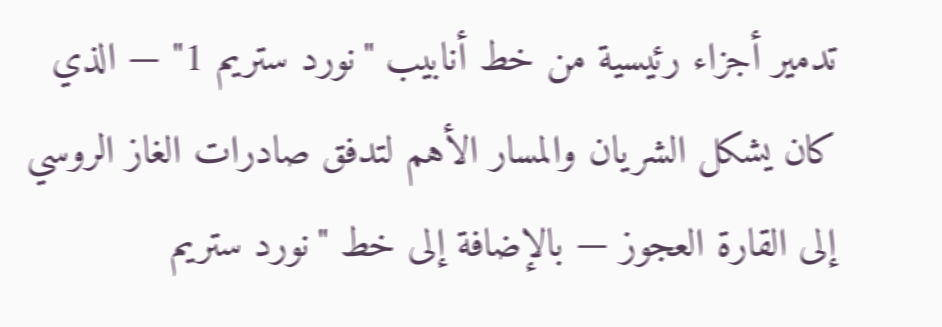تدمير أجزاء رئيسية من خط أنابيب "نورد ستريم 1" — الذي كان يشكل الشريان والمسار الأهم لتدفق صادرات الغاز الروسي إلى القارة العجوز — بالإضافة إلى خط "نورد ستريم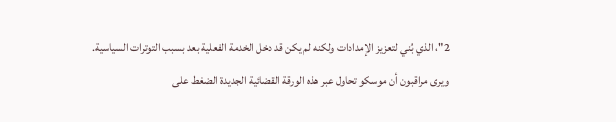2"، الذي بُني لتعزيز الإمدادات ولكنه لم يكن قد دخل الخدمة الفعلية بعد بسبب التوترات السياسية.
ويرى مراقبون أن موسكو تحاول عبر هذه الورقة القضائية الجديدة الضغط على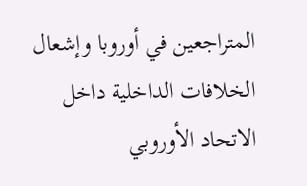المتراجعين في أوروبا وإشعال الخلافات الداخلية داخل الاتحاد الأوروبي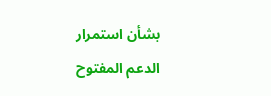بشأن استمرار الدعم المفتوح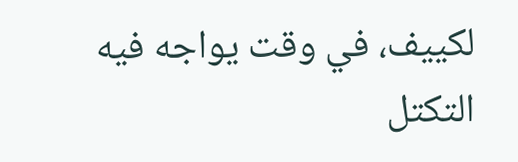لكييف، في وقت يواجه فيه التكتل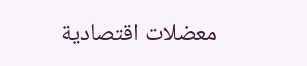معضلات اقتصادية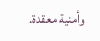وأمنية معقدة.